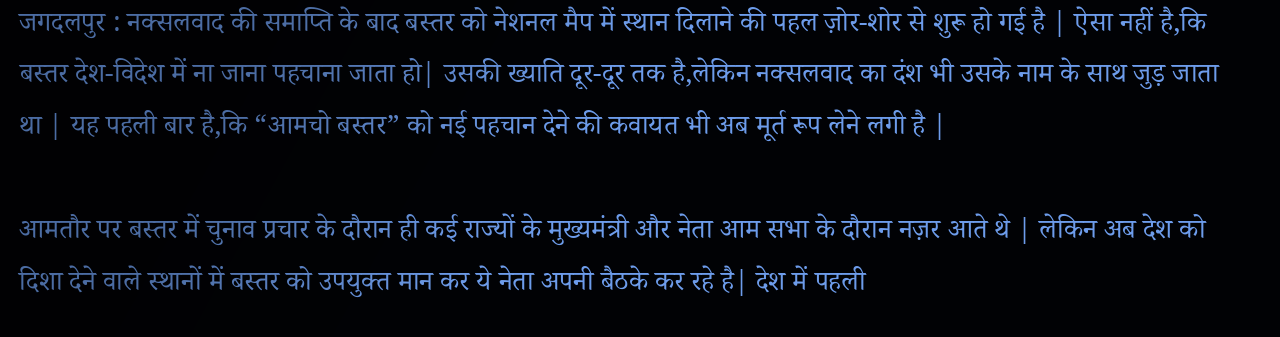जगदलपुर : नक्सलवाद की समाप्ति के बाद बस्तर को नेशनल मैप में स्थान दिलाने की पहल ज़ोर-शोर से शुरू हो गई है | ऐसा नहीं है,कि बस्तर देश-विदेश में ना जाना पहचाना जाता हो| उसकी ख्याति दूर-दूर तक है,लेकिन नक्सलवाद का दंश भी उसके नाम के साथ जुड़ जाता था | यह पहली बार है,कि “आमचो बस्तर” को नई पहचान देने की कवायत भी अब मूर्त रूप लेने लगी है |

आमतौर पर बस्तर में चुनाव प्रचार के दौरान ही कई राज्यों के मुख्यमंत्री और नेता आम सभा के दौरान नज़र आते थे | लेकिन अब देश को दिशा देने वाले स्थानों में बस्तर को उपयुक्त मान कर ये नेता अपनी बैठके कर रहे है| देश में पहली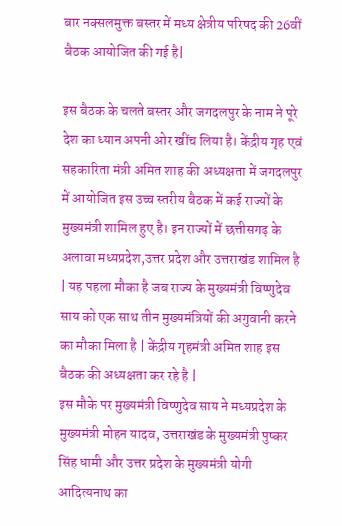बार नक्सलमुक्त बस्तर में मध्य क्षेत्रीय परिषद की 26वीं बैठक आयोजित की गई है|

इस बैठक के चलते बस्तर और जगदलपुर के नाम ने पूरे देश का ध्यान अपनी ओर खींच लिया है। केंद्रीय गृह एवं सहकारिता मंत्री अमित शाह की अध्यक्षता में जगदलपुर में आयोजित इस उच्च स्तरीय बैठक में कई राज्यों के मुख्यमंत्री शामिल हुए है। इन राज्यों में छत्तीसगढ़ के अलावा मध्यप्रदेश,उत्तर प्रदेश और उत्तराखंड शामिल है | यह पहला मौका है जब राज्य के मुख्यमंत्री विष्णुदेव साय को एक साथ तीन मुख्यमंत्रियों की अगुवानी करने का मौका मिला है | केंद्रीय गृहमंत्री अमित शाह इस बैठक की अध्यक्षता कर रहे है |
इस मौके पर मुख्यमंत्री विष्णुदेव साय ने मध्यप्रदेश के मुख्यमंत्री मोहन यादव, उत्तराखंड के मुख्यमंत्री पुष्कर सिंह धामी और उत्तर प्रदेश के मुख्यमंत्री योगी आदित्यनाथ का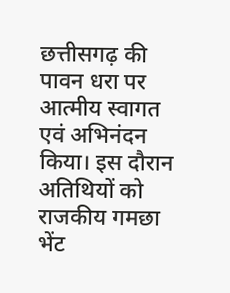छत्तीसगढ़ की पावन धरा पर आत्मीय स्वागत एवं अभिनंदन किया। इस दौरान अतिथियों को राजकीय गमछा भेंट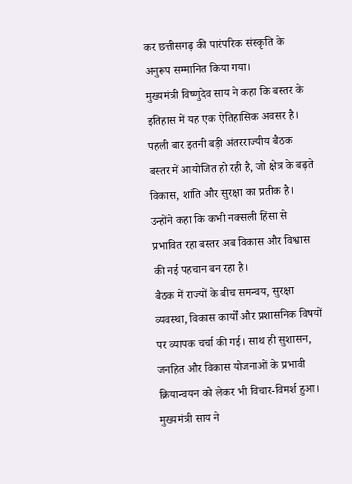कर छत्तीसगढ़ की पारंपरिक संस्कृति के अनुरूप सम्मानित किया गया।
मुख्यमंत्री विष्णुदेव साय ने कहा कि बस्तर के इतिहास में यह एक ऐतिहासिक अवसर है। पहली बार इतनी बड़ी अंतरराज्यीय बैठक बस्तर में आयोजित हो रही है, जो क्षेत्र के बढ़ते विकास, शांति और सुरक्षा का प्रतीक है। उन्होंने कहा कि कभी नक्सली हिंसा से प्रभावित रहा बस्तर अब विकास और विश्वास की नई पहचान बन रहा है।
बैठक में राज्यों के बीच समन्वय, सुरक्षा व्यवस्था, विकास कार्यों और प्रशासनिक विषयों पर व्यापक चर्चा की गई। साथ ही सुशासन, जनहित और विकास योजनाओं के प्रभावी क्रियान्वयन को लेकर भी विचार-विमर्श हुआ। मुख्यमंत्री साय ने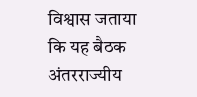विश्वास जताया कि यह बैठक अंतरराज्यीय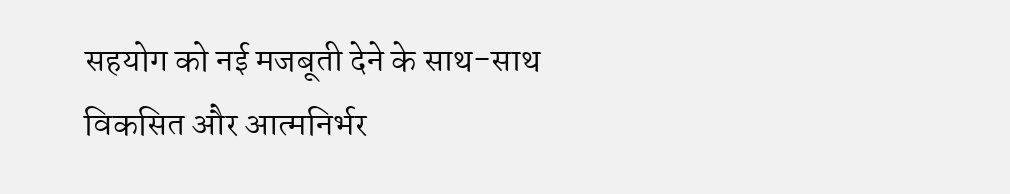सहयोग को नई मजबूती देने के साथ-साथ विकसित और आत्मनिर्भर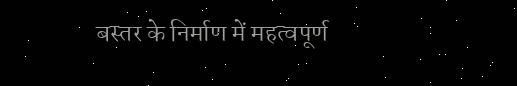बस्तर के निर्माण में महत्वपूर्ण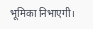भूमिका निभाएगी।